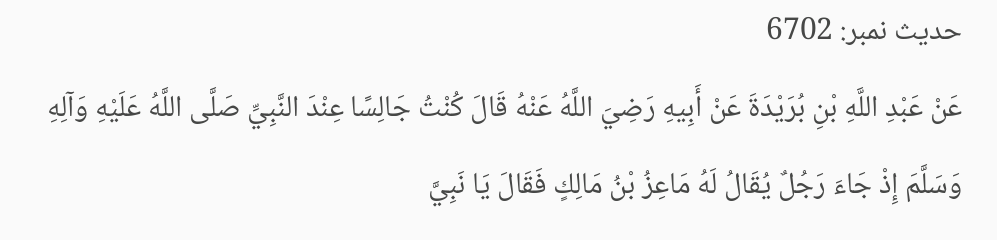حدیث نمبر: 6702
عَنْ عَبْدِ اللَّهِ بْنِ بُرَيْدَةَ عَنْ أَبِيهِ رَضِيَ اللَّهُ عَنْهُ قَالَ كُنْتُ جَالِسًا عِنْدَ النَّبِيِّ صَلَّى اللَّهُ عَلَيْهِ وَآلِهِ وَسَلَّمَ إِذْ جَاءَ رَجُلٌ يُقَالُ لَهُ مَاعِزُ بْنُ مَالِكٍ فَقَالَ يَا نَبِيَّ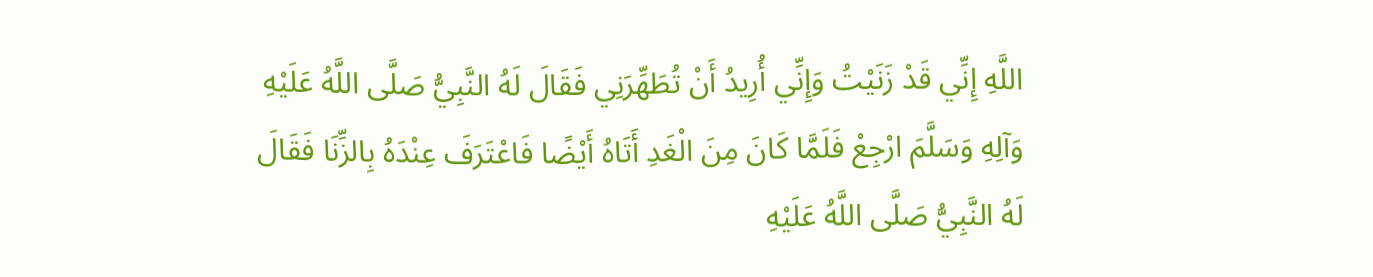اللَّهِ إِنِّي قَدْ زَنَيْتُ وَإِنِّي أُرِيدُ أَنْ تُطَهِّرَنِي فَقَالَ لَهُ النَّبِيُّ صَلَّى اللَّهُ عَلَيْهِ وَآلِهِ وَسَلَّمَ ارْجِعْ فَلَمَّا كَانَ مِنَ الْغَدِ أَتَاهُ أَيْضًا فَاعْتَرَفَ عِنْدَهُ بِالزِّنَا فَقَالَ لَهُ النَّبِيُّ صَلَّى اللَّهُ عَلَيْهِ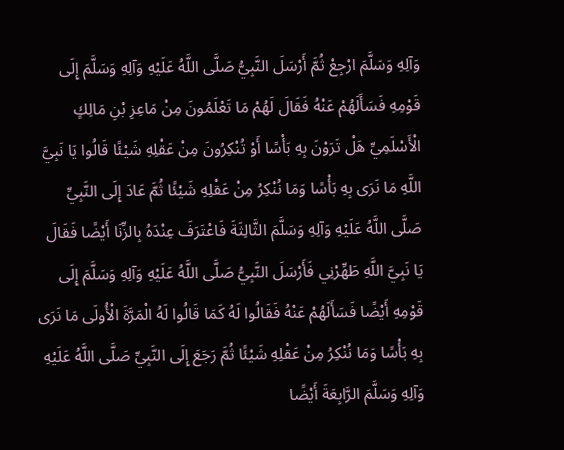وَآلِهِ وَسَلَّمَ ارْجِعْ ثُمَّ أَرْسَلَ النَّبِيُّ صَلَّى اللَّهُ عَلَيْهِ وَآلِهِ وَسَلَّمَ إِلَى قَوْمِهِ فَسَأَلَهُمْ عَنْهُ فَقَالَ لَهُمْ مَا تَعْلَمُونَ مِنْ مَاعِزِ بْنِ مَالِكٍ الْأَسْلَمِيِّ هَلْ تَرَوْنَ بِهِ بَأْسًا أَوْ تُنْكِرُونَ مِنْ عَقْلِهِ شَيْئًا قَالُوا يَا نَبِيَّ اللَّهِ مَا نَرَى بِهِ بَأْسًا وَمَا نُنْكِرُ مِنْ عَقْلِهِ شَيْئًا ثُمَّ عَادَ إِلَى النَّبِيِّ صَلَّى اللَّهُ عَلَيْهِ وَآلِهِ وَسَلَّمَ الثَّالِثَةَ فَاعْتَرَفَ عِنْدَهُ بِالزِّنَا أَيْضًا فَقَالَ يَا نَبِيَّ اللَّهِ طَهِّرْنِي فَأَرْسَلَ النَّبِيُّ صَلَّى اللَّهُ عَلَيْهِ وَآلِهِ وَسَلَّمَ إِلَى قَوْمِهِ أَيْضًا فَسَأَلَهُمْ عَنْهُ فَقَالُوا لَهُ كَمَا قَالُوا لَهُ الْمَرَّةَ الْأُولَى مَا نَرَى بِهِ بَأْسًا وَمَا نُنْكِرُ مِنْ عَقْلِهِ شَيْئًا ثُمَّ رَجَعَ إِلَى النَّبِيِّ صَلَّى اللَّهُ عَلَيْهِ وَآلِهِ وَسَلَّمَ الرَّابِعَةَ أَيْضًا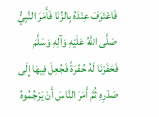فَاعْتَرَفَ عِنْدَهُ بِالزِّنَا فَأَمَرَ النَّبِيُّ صَلَّى اللَّهُ عَلَيْهِ وَآلِهِ وَسَلَّمَ فَحَفَرْنَا لَهُ حُفْرَةً فَجُعِلَ فِيهَا إِلَى صَدْرِهِ ثُمَّ أَمَرَ النَّاسَ أَنْ يَرْجُمُوهُ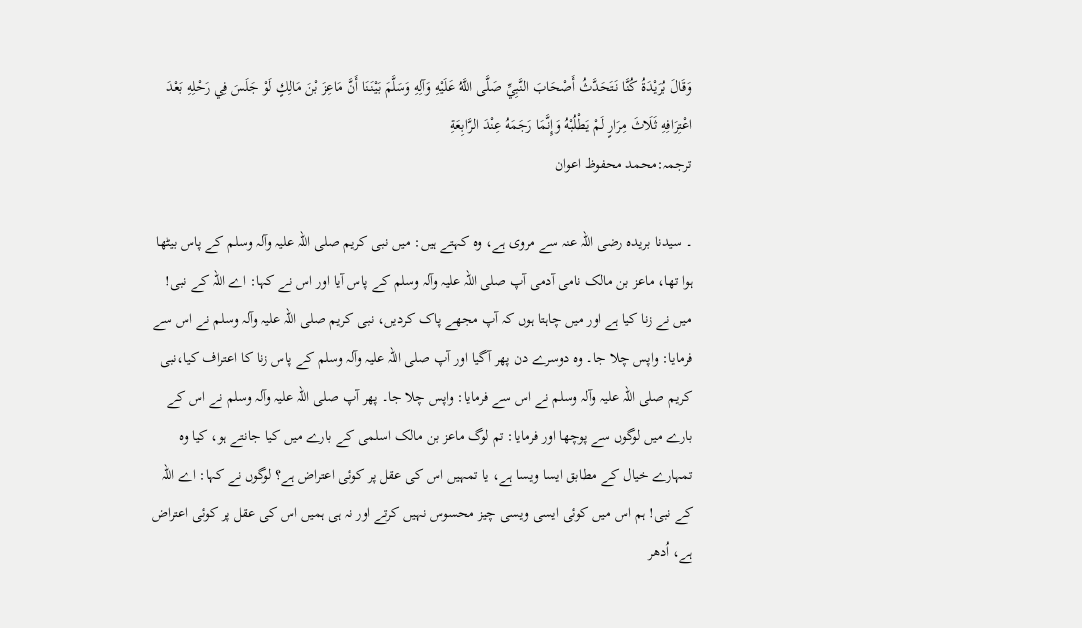وَقَالَ بُرَيْدَةُ كُنَّا نَتَحَدَّثُ أَصْحَابَ النَّبِيِّ صَلَّى اللَّهُ عَلَيْهِ وَآلِهِ وَسَلَّمَ بَيْنَنَا أَنَّ مَاعِزَ بْنَ مَالِكٍ لَوْ جَلَسَ فِي رَحْلِهِ بَعْدَ اعْتِرَافِهِ ثَلَاثَ مِرَارٍ لَمْ يَطْلُبْهُ وَإِنَّمَا رَجَمَهُ عِنْدَ الرَّابِعَةِ
ترجمہ:محمد محفوظ اعوان

۔ سیدنا بریدہ رضی اللہ عنہ سے مروی ہے، وہ کہتے ہیں: میں نبی کریم صلی اللہ علیہ وآلہ وسلم کے پاس بیٹھا ہوا تھا، ماعز بن مالک نامی آدمی آپ صلی اللہ علیہ وآلہ وسلم کے پاس آیا اور اس نے کہا: اے اللہ کے نبی! میں نے زنا کیا ہے اور میں چاہتا ہوں کہ آپ مجھے پاک کردیں، نبی کریم صلی اللہ علیہ وآلہ وسلم نے اس سے فرمایا: واپس چلا جا۔ وہ دوسرے دن پھر آگیا اور آپ صلی اللہ علیہ وآلہ وسلم کے پاس زنا کا اعتراف کیا،نبی کریم صلی اللہ علیہ وآلہ وسلم نے اس سے فرمایا: واپس چلا جا۔ پھر آپ صلی اللہ علیہ وآلہ وسلم نے اس کے بارے میں لوگوں سے پوچھا اور فرمایا: تم لوگ ماعز بن مالک اسلمی کے بارے میں کیا جانتے ہو، کیا وہ تمہارے خیال کے مطابق ایسا ویسا ہے، یا تمہیں اس کی عقل پر کوئی اعتراض ہے؟ لوگوں نے کہا: اے اللہ کے نبی! ہم اس میں کوئی ایسی ویسی چیز محسوس نہیں کرتے اور نہ ہی ہمیں اس کی عقل پر کوئی اعتراض ہے، اُدھر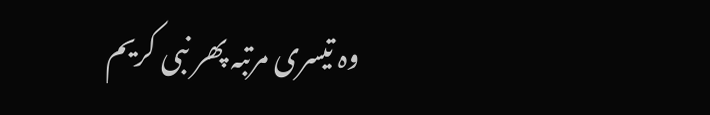وہ تیسری مرتبہ پھر نبی کریم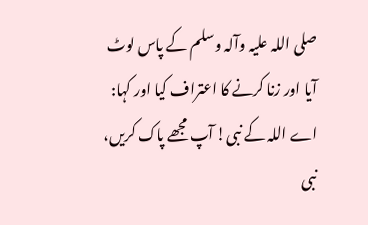صلی اللہ علیہ وآلہ وسلم کے پاس لوٹ آیا اور زنا کرنے کا اعتراف کیا اور کہا: اے اللہ کے نبی! آپ مجھے پاک کریں، نبی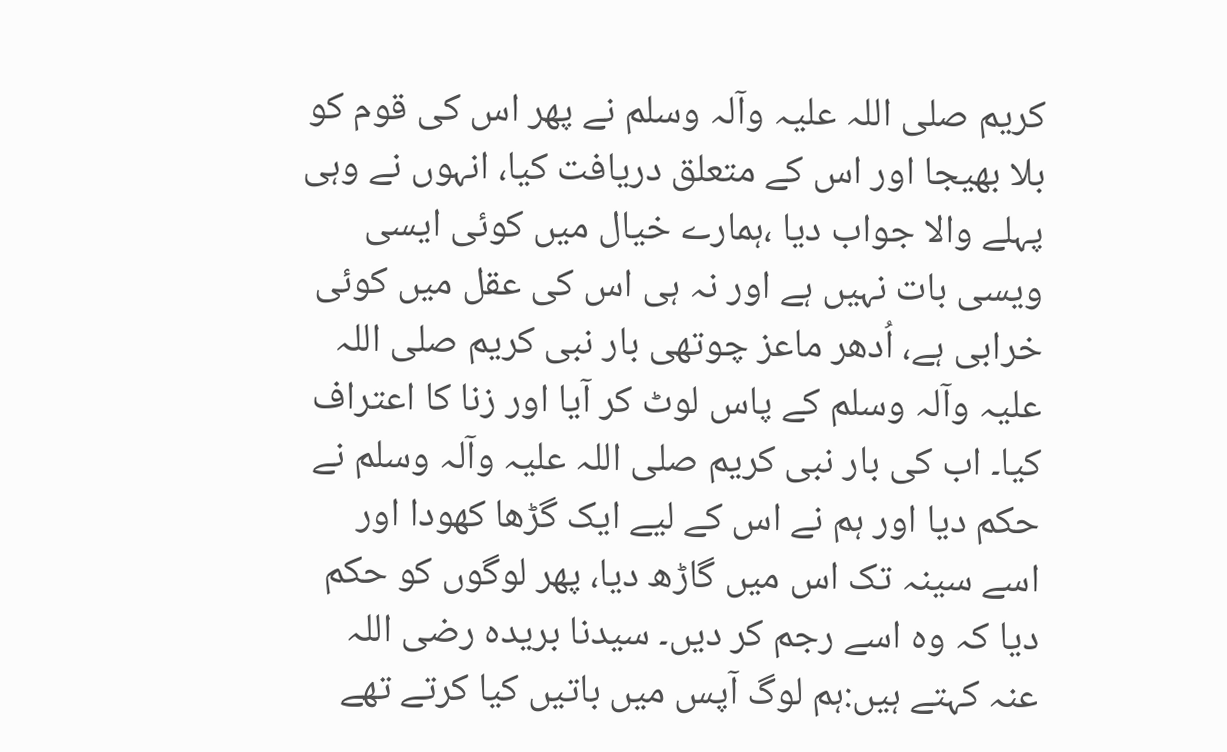کریم صلی اللہ علیہ وآلہ وسلم نے پھر اس کی قوم کو بلا بھیجا اور اس کے متعلق دریافت کیا، انہوں نے وہی پہلے والا جواب دیا ،ہمارے خیال میں کوئی ایسی ویسی بات نہیں ہے اور نہ ہی اس کی عقل میں کوئی خرابی ہے، اُدھر ماعز چوتھی بار نبی کریم صلی اللہ علیہ وآلہ وسلم کے پاس لوٹ کر آیا اور زنا کا اعتراف کیا۔ اب کی بار نبی کریم صلی اللہ علیہ وآلہ وسلم نے حکم دیا اور ہم نے اس کے لیے ایک گڑھا کھودا اور اسے سینہ تک اس میں گاڑھ دیا، پھر لوگوں کو حکم دیا کہ وہ اسے رجم کر دیں۔ سیدنا بریدہ رضی اللہ عنہ کہتے ہیں:ہم لوگ آپس میں باتیں کیا کرتے تھے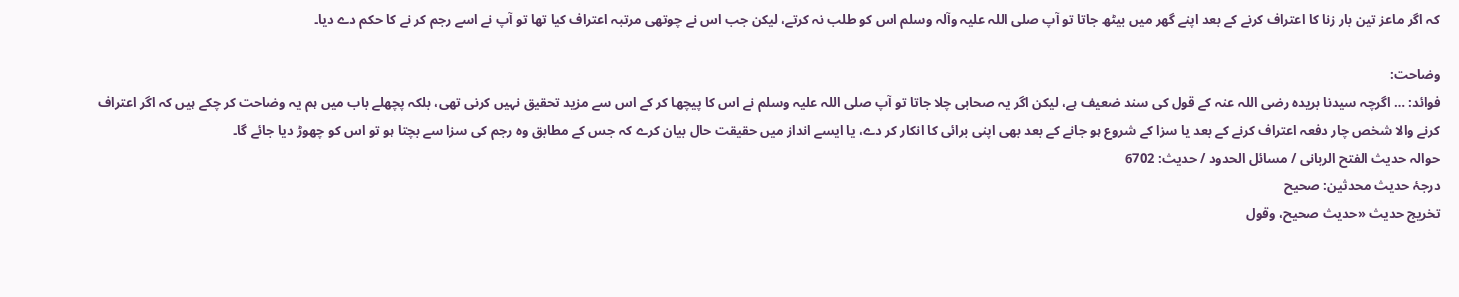کہ اگر ماعز تین بار زنا کا اعتراف کرنے کے بعد اپنے گھر میں بیٹھ جاتا تو آپ صلی اللہ علیہ وآلہ وسلم اس کو طلب نہ کرتے، لیکن جب اس نے چوتھی مرتبہ اعتراف کیا تھا تو آپ نے اسے رجم کر نے کا حکم دے دیا۔

وضاحت:
فوائد: … اگرچہ سیدنا بریدہ رضی اللہ عنہ کے قول کی سند ضعیف ہے، لیکن اگر یہ صحابی چلا جاتا تو آپ صلی اللہ علیہ وسلم نے اس کا پیچھا کر کے اس سے مزید تحقیق نہیں کرنی تھی، بلکہ پچھلے باب میں ہم یہ وضاحت کر چکے ہیں کہ اگر اعتراف کرنے والا شخص چار دفعہ اعتراف کرنے کے بعد یا سزا کے شروع ہو جانے کے بعد بھی اپنی برائی کا انکار کر دے، یا ایسے انداز میں حقیقت حال بیان کرے کہ جس کے مطابق وہ رجم کی سزا سے بچتا ہو تو اس کو چھوڑ دیا جائے گا۔
حوالہ حدیث الفتح الربانی / مسائل الحدود / حدیث: 6702
درجۂ حدیث محدثین: صحیح
تخریج حدیث «حديث صحيح، وقول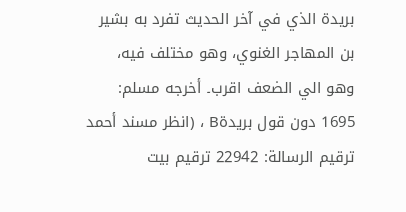بريدة الذي في آخر الحديث تفرد به بشير بن المھاجر الغنوي، وھو مختلف فيه، وھو الي الضعف اقرب۔ أخرجه مسلم: 1695 دون قول بريدةB ، (انظر مسند أحمد ترقيم الرسالة: 22942 ترقیم بيت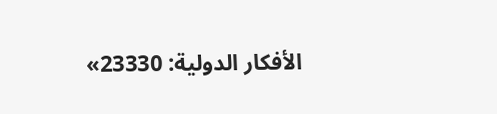الأفكار الدولية: 23330»